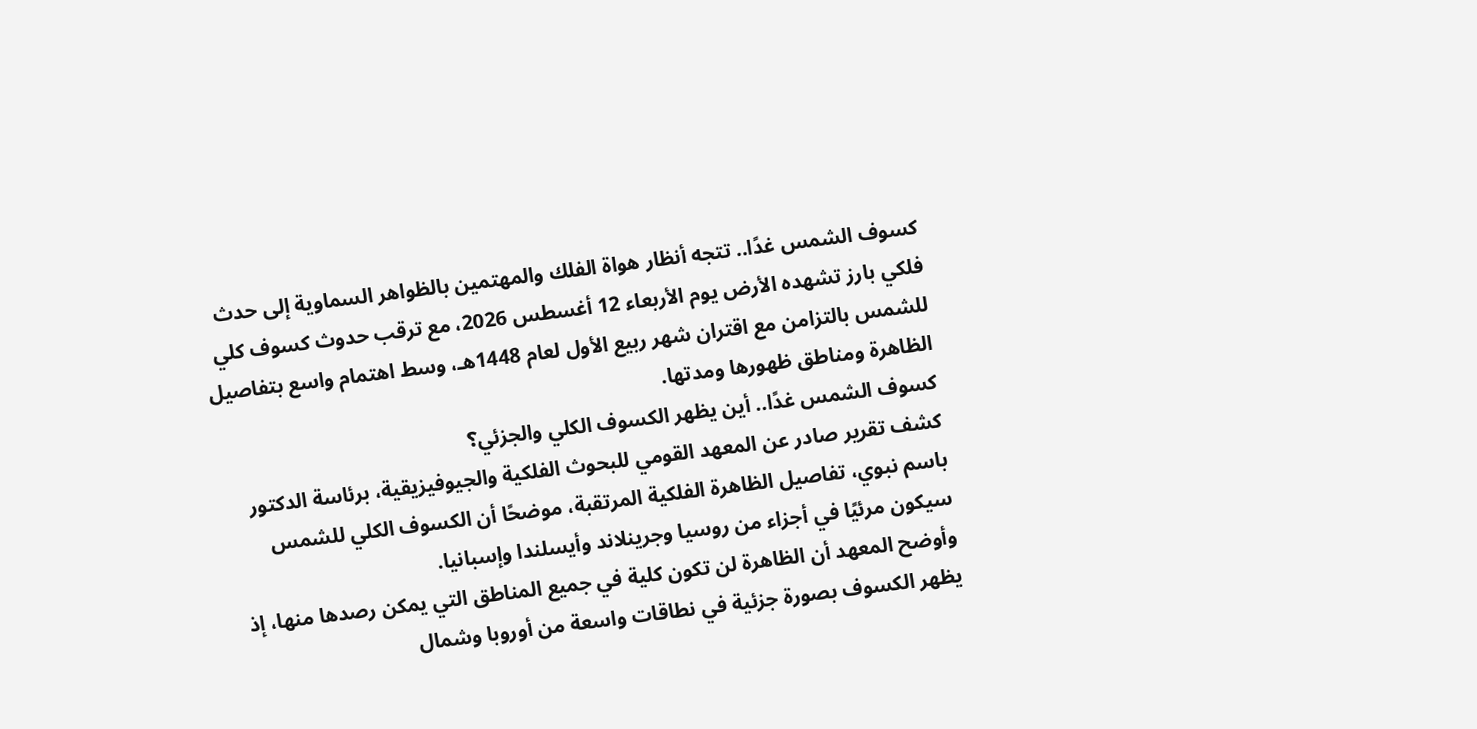كسوف الشمس غدًا.. تتجه أنظار هواة الفلك والمهتمين بالظواهر السماوية إلى حدث فلكي بارز تشهده الأرض يوم الأربعاء 12 أغسطس 2026، مع ترقب حدوث كسوف كلي للشمس بالتزامن مع اقتران شهر ربيع الأول لعام 1448هـ، وسط اهتمام واسع بتفاصيل الظاهرة ومناطق ظهورها ومدتها.
كسوف الشمس غدًا.. أين يظهر الكسوف الكلي والجزئي؟
كشف تقرير صادر عن المعهد القومي للبحوث الفلكية والجيوفيزيقية، برئاسة الدكتور باسم نبوي، تفاصيل الظاهرة الفلكية المرتقبة، موضحًا أن الكسوف الكلي للشمس سيكون مرئيًا في أجزاء من روسيا وجرينلاند وأيسلندا وإسبانيا.
وأوضح المعهد أن الظاهرة لن تكون كلية في جميع المناطق التي يمكن رصدها منها، إذ يظهر الكسوف بصورة جزئية في نطاقات واسعة من أوروبا وشمال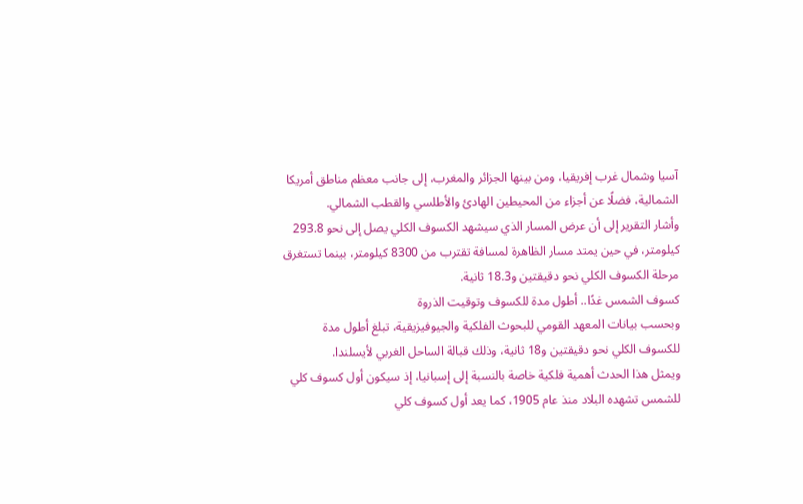آسيا وشمال غرب إفريقيا، ومن بينها الجزائر والمغرب، إلى جانب معظم مناطق أمريكا الشمالية، فضلًا عن أجزاء من المحيطين الهادئ والأطلسي والقطب الشمالي.
وأشار التقرير إلى أن عرض المسار الذي سيشهد الكسوف الكلي يصل إلى نحو 293.8 كيلومتر، في حين يمتد مسار الظاهرة لمسافة تقترب من 8300 كيلومتر، بينما تستغرق مرحلة الكسوف الكلي نحو دقيقتين و18.3 ثانية.
كسوف الشمس غدًا.. أطول مدة للكسوف وتوقيت الذروة
وبحسب بيانات المعهد القومي للبحوث الفلكية والجيوفيزيقية، تبلغ أطول مدة للكسوف الكلي نحو دقيقتين و18 ثانية، وذلك قبالة الساحل الغربي لأيسلندا.
ويمثل هذا الحدث أهمية فلكية خاصة بالنسبة إلى إسبانيا، إذ سيكون أول كسوف كلي للشمس تشهده البلاد منذ عام 1905، كما يعد أول كسوف كلي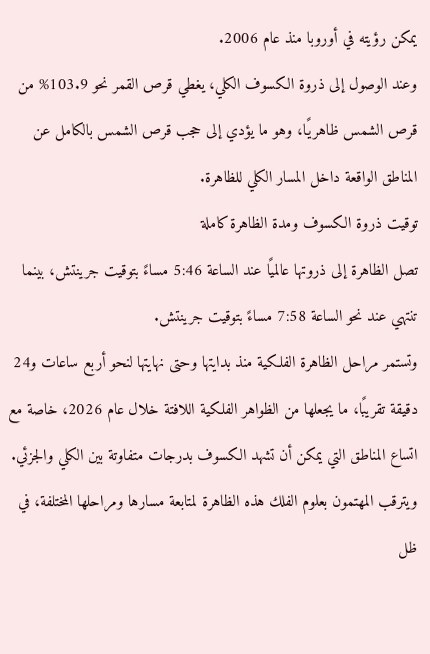يمكن رؤيته في أوروبا منذ عام 2006.
وعند الوصول إلى ذروة الكسوف الكلي، يغطي قرص القمر نحو 103.9% من قرص الشمس ظاهريًا، وهو ما يؤدي إلى حجب قرص الشمس بالكامل عن المناطق الواقعة داخل المسار الكلي للظاهرة.
توقيت ذروة الكسوف ومدة الظاهرة كاملة
تصل الظاهرة إلى ذروتها عالميًا عند الساعة 5:46 مساءً بتوقيت جرينتش، بينما تنتهي عند نحو الساعة 7:58 مساءً بتوقيت جرينتش.
وتستمر مراحل الظاهرة الفلكية منذ بدايتها وحتى نهايتها لنحو أربع ساعات و24 دقيقة تقريبًا، ما يجعلها من الظواهر الفلكية اللافتة خلال عام 2026، خاصة مع اتساع المناطق التي يمكن أن تشهد الكسوف بدرجات متفاوتة بين الكلي والجزئي.
ويترقب المهتمون بعلوم الفلك هذه الظاهرة لمتابعة مسارها ومراحلها المختلفة، في ظل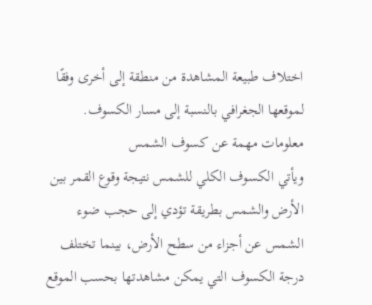اختلاف طبيعة المشاهدة من منطقة إلى أخرى وفقًا لموقعها الجغرافي بالنسبة إلى مسار الكسوف.
معلومات مهمة عن كسوف الشمس
ويأتي الكسوف الكلي للشمس نتيجة وقوع القمر بين الأرض والشمس بطريقة تؤدي إلى حجب ضوء الشمس عن أجزاء من سطح الأرض، بينما تختلف درجة الكسوف التي يمكن مشاهدتها بحسب الموقع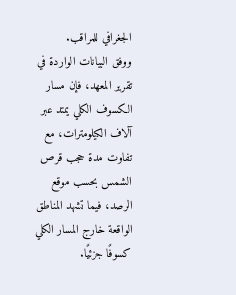الجغرافي للمراقب.
ووفق البيانات الواردة في تقرير المعهد، فإن مسار الكسوف الكلي يمتد عبر آلاف الكيلومترات، مع تفاوت مدة حجب قرص الشمس بحسب موقع الرصد، فيما تشهد المناطق الواقعة خارج المسار الكلي كسوفًا جزئيًا.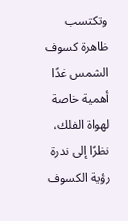وتكتسب ظاهرة كسوف الشمس غدًا أهمية خاصة لهواة الفلك، نظرًا إلى ندرة رؤية الكسوف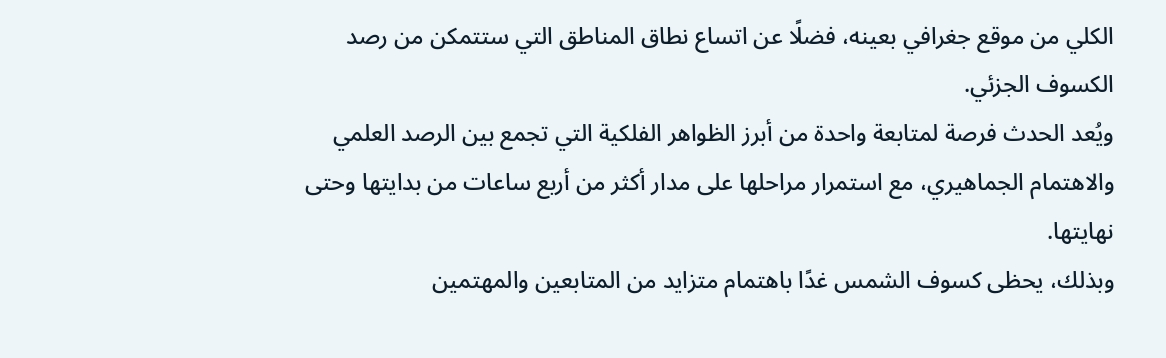الكلي من موقع جغرافي بعينه، فضلًا عن اتساع نطاق المناطق التي ستتمكن من رصد الكسوف الجزئي.
ويُعد الحدث فرصة لمتابعة واحدة من أبرز الظواهر الفلكية التي تجمع بين الرصد العلمي والاهتمام الجماهيري، مع استمرار مراحلها على مدار أكثر من أربع ساعات من بدايتها وحتى نهايتها.
وبذلك، يحظى كسوف الشمس غدًا باهتمام متزايد من المتابعين والمهتمين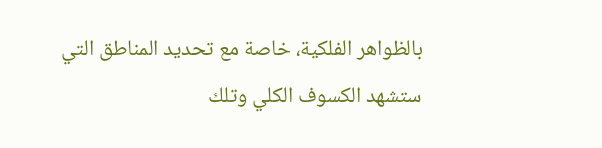بالظواهر الفلكية، خاصة مع تحديد المناطق التي ستشهد الكسوف الكلي وتلك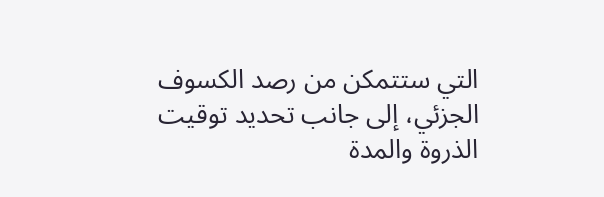التي ستتمكن من رصد الكسوف الجزئي، إلى جانب تحديد توقيت الذروة والمدة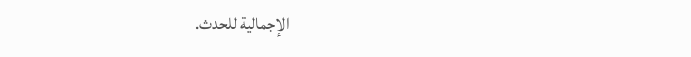الإجمالية للحدث.